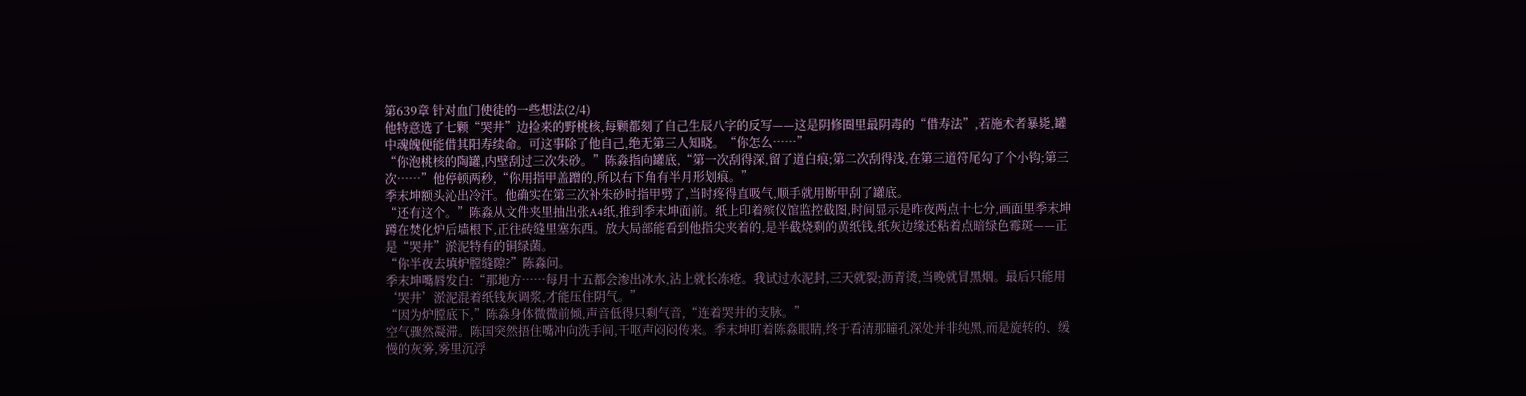第639章 针对血门使徒的一些想法(2/4)
他特意选了七颗“哭井”边捡来的野桃核,每颗都刻了自己生辰八字的反写——这是阴修圈里最阴毒的“借寿法”,若施术者暴毙,罐中魂魄便能借其阳寿续命。可这事除了他自己,绝无第三人知晓。“你怎么……”
“你泡桃核的陶罐,内壁刮过三次朱砂。”陈淼指向罐底,“第一次刮得深,留了道白痕;第二次刮得浅,在第三道符尾勾了个小钩;第三次……”他停顿两秒,“你用指甲盖蹭的,所以右下角有半月形划痕。”
季末坤额头沁出冷汗。他确实在第三次补朱砂时指甲劈了,当时疼得直吸气,顺手就用断甲刮了罐底。
“还有这个。”陈淼从文件夹里抽出张A4纸,推到季末坤面前。纸上印着殡仪馆监控截图,时间显示是昨夜两点十七分,画面里季末坤蹲在焚化炉后墙根下,正往砖缝里塞东西。放大局部能看到他指尖夹着的,是半截烧剩的黄纸钱,纸灰边缘还粘着点暗绿色霉斑——正是“哭井”淤泥特有的铜绿菌。
“你半夜去填炉膛缝隙?”陈淼问。
季末坤嘴唇发白:“那地方……每月十五都会渗出冰水,沾上就长冻疮。我试过水泥封,三天就裂;沥青烫,当晚就冒黑烟。最后只能用‘哭井’淤泥混着纸钱灰调浆,才能压住阴气。”
“因为炉膛底下,”陈淼身体微微前倾,声音低得只剩气音,“连着哭井的支脉。”
空气骤然凝滞。陈国突然捂住嘴冲向洗手间,干呕声闷闷传来。季末坤盯着陈淼眼睛,终于看清那瞳孔深处并非纯黑,而是旋转的、缓慢的灰雾,雾里沉浮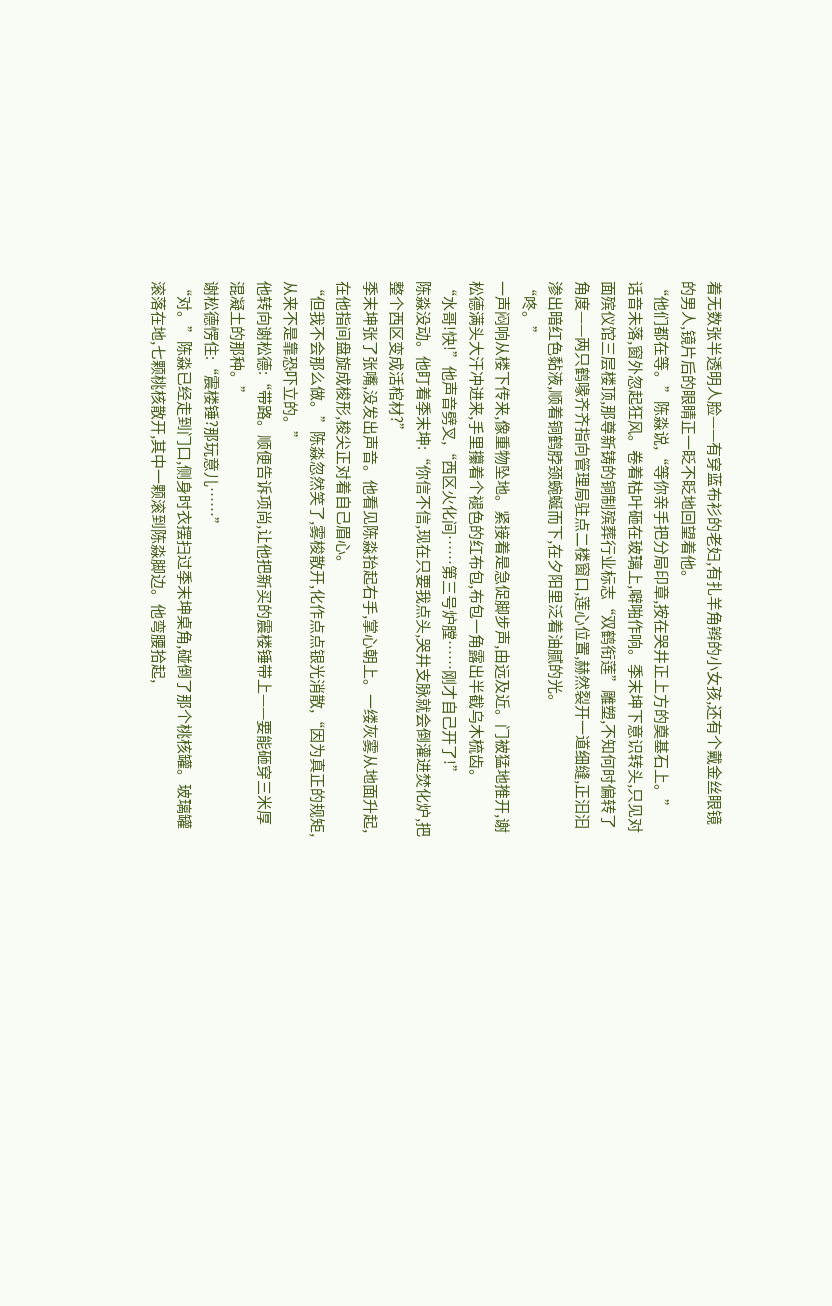着无数张半透明人脸——有穿蓝布衫的老妇,有扎羊角辫的小女孩,还有个戴金丝眼镜的男人,镜片后的眼睛正一眨不眨地回望着他。
“他们都在等。”陈淼说,“等你亲手把分局印章,按在哭井正上方的奠基石上。”
话音未落,窗外忽起狂风。卷着枯叶砸在玻璃上,噼啪作响。季末坤下意识转头,只见对面殡仪馆三层楼顶,那尊新铸的铜制殡葬行业标志“双鹤衔莲”雕塑,不知何时偏转了角度——两只鹤喙齐齐指向管理局驻点二楼窗口,莲心位置,赫然裂开一道细缝,正汩汩渗出暗红色黏液,顺着铜鹤脖颈蜿蜒而下,在夕阳里泛着油腻的光。
“咚。”
一声闷响从楼下传来,像重物坠地。紧接着是急促脚步声,由远及近。门被猛地推开,谢松德满头大汗冲进来,手里攥着个褪色的红布包,布包一角露出半截乌木梳齿。
“水哥!快!”他声音劈叉,“西区火化间……第三号炉膛……刚才自己开了!”
陈淼没动。他盯着季末坤:“你信不信,现在只要我点头,哭井支脉就会倒灌进焚化炉,把整个西区变成活棺材?”
季末坤张了张嘴,没发出声音。他看见陈淼抬起右手,掌心朝上。一缕灰雾从地面升起,在他指间盘旋成梭形,梭尖正对着自己眉心。
“但我不会那么做。”陈淼忽然笑了,雾梭散开,化作点点银光消散,“因为真正的规矩,从来不是靠恐吓立的。”
他转向谢松德:“带路。顺便告诉项尚,让他把新买的震楼锤带上——要能砸穿三米厚混凝土的那种。”
谢松德愣住:“震楼锤?那玩意儿……”
“对。”陈淼已经走到门口,侧身时衣摆扫过季末坤桌角,碰倒了那个桃核罐。玻璃罐滚落在地,七颗桃核散开,其中一颗滚到陈淼脚边。他弯腰拾起,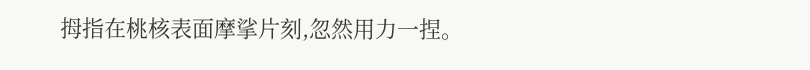拇指在桃核表面摩挲片刻,忽然用力一捏。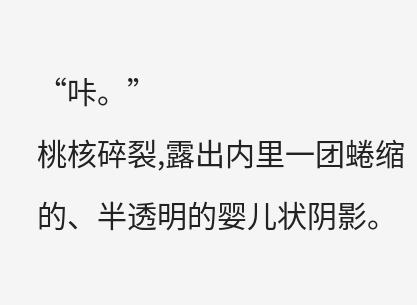“咔。”
桃核碎裂,露出内里一团蜷缩的、半透明的婴儿状阴影。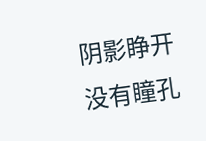阴影睁开没有瞳孔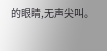的眼睛,无声尖叫。